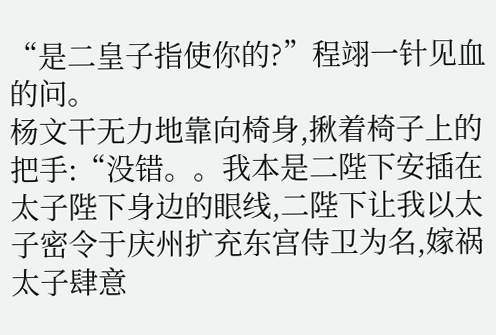“是二皇子指使你的?”程翊一针见血的问。
杨文干无力地靠向椅身,揪着椅子上的把手:“没错。。我本是二陛下安插在太子陛下身边的眼线,二陛下让我以太子密令于庆州扩充东宫侍卫为名,嫁祸太子肆意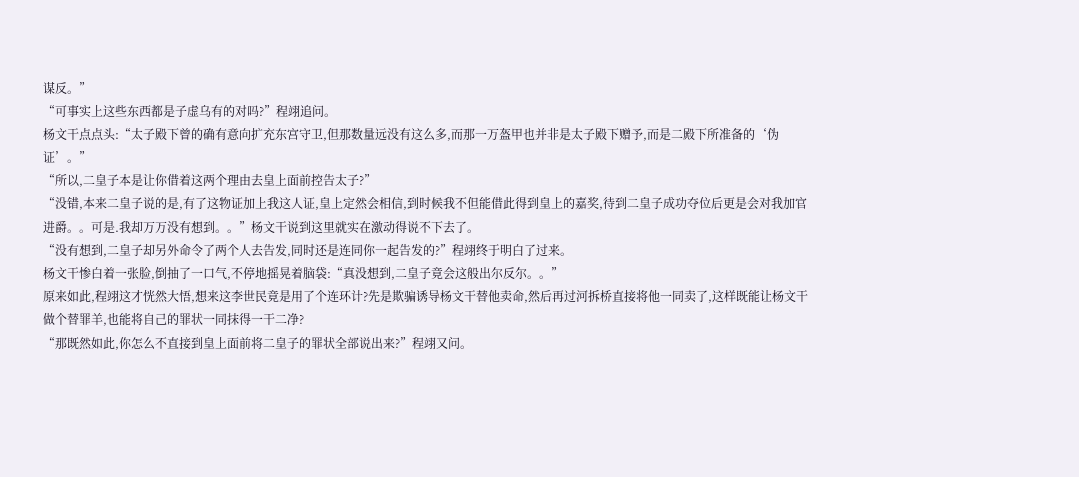谋反。”
“可事实上这些东西都是子虚乌有的对吗?”程翊追问。
杨文干点点头:“太子殿下曾的确有意向扩充东宫守卫,但那数量远没有这么多,而那一万盔甲也并非是太子殿下赠予,而是二殿下所准备的‘伪证’。”
“所以,二皇子本是让你借着这两个理由去皇上面前控告太子?”
“没错,本来二皇子说的是,有了这物证加上我这人证,皇上定然会相信,到时候我不但能借此得到皇上的嘉奖,待到二皇子成功夺位后更是会对我加官进爵。。可是.我却万万没有想到。。”杨文干说到这里就实在激动得说不下去了。
“没有想到,二皇子却另外命令了两个人去告发,同时还是连同你一起告发的?”程翊终于明白了过来。
杨文干惨白着一张脸,倒抽了一口气,不停地摇晃着脑袋:“真没想到,二皇子竟会这般出尔反尔。。”
原来如此,程翊这才恍然大悟,想来这李世民竟是用了个连环计?先是欺骗诱导杨文干替他卖命,然后再过河拆桥直接将他一同卖了,这样既能让杨文干做个替罪羊,也能将自己的罪状一同抹得一干二净?
“那既然如此,你怎么不直接到皇上面前将二皇子的罪状全部说出来?”程翊又问。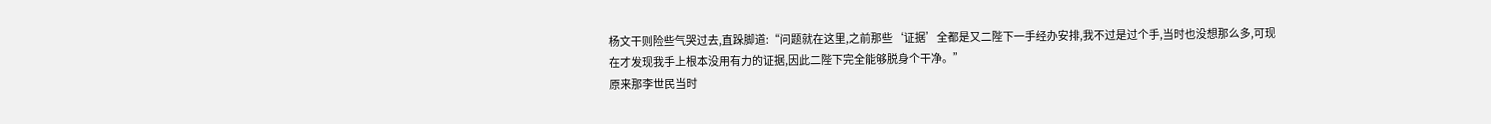杨文干则险些气哭过去,直跺脚道:“问题就在这里,之前那些‘证据’全都是又二陛下一手经办安排,我不过是过个手,当时也没想那么多,可现在才发现我手上根本没用有力的证据,因此二陛下完全能够脱身个干净。”
原来那李世民当时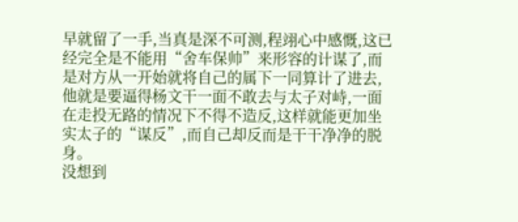早就留了一手,当真是深不可测,程翊心中感慨,这已经完全是不能用“舍车保帅”来形容的计谋了,而是对方从一开始就将自己的属下一同算计了进去,他就是要逼得杨文干一面不敢去与太子对峙,一面在走投无路的情况下不得不造反,这样就能更加坐实太子的“谋反”,而自己却反而是干干净净的脱身。
没想到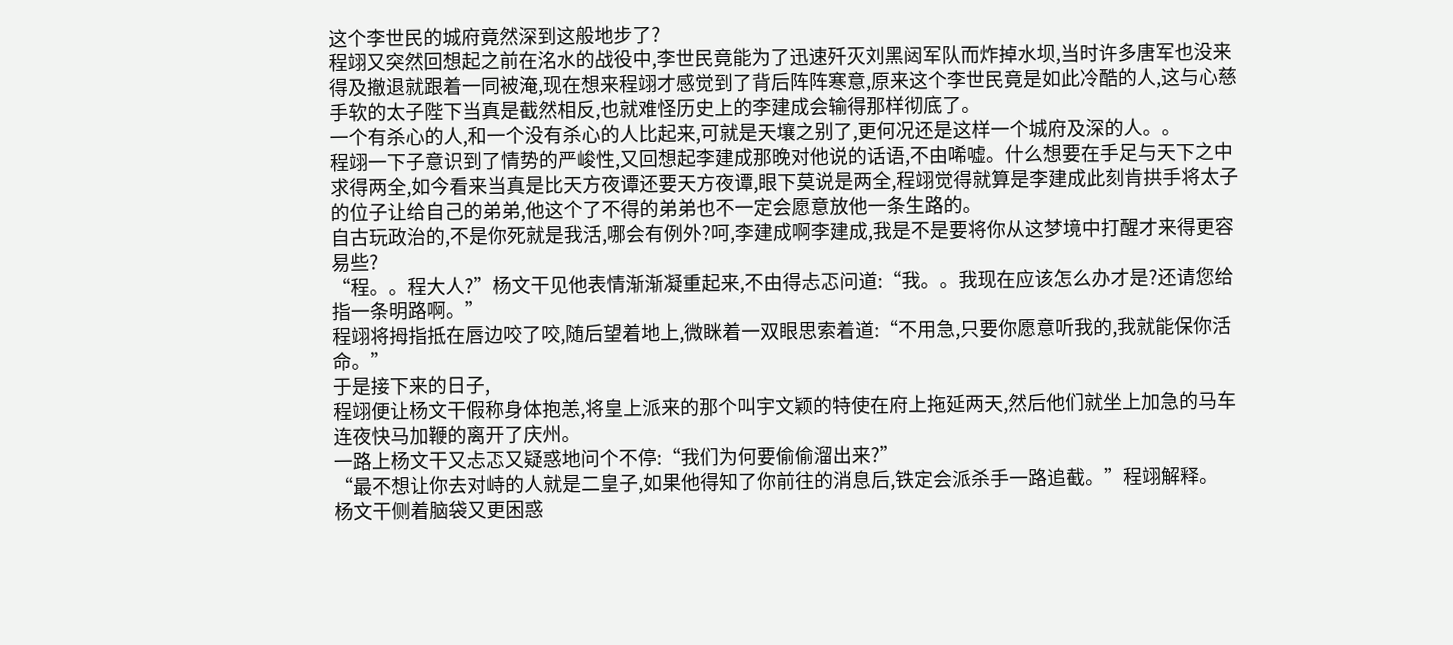这个李世民的城府竟然深到这般地步了?
程翊又突然回想起之前在洺水的战役中,李世民竟能为了迅速歼灭刘黑闼军队而炸掉水坝,当时许多唐军也没来得及撤退就跟着一同被淹,现在想来程翊才感觉到了背后阵阵寒意,原来这个李世民竟是如此冷酷的人,这与心慈手软的太子陛下当真是截然相反,也就难怪历史上的李建成会输得那样彻底了。
一个有杀心的人,和一个没有杀心的人比起来,可就是天壤之别了,更何况还是这样一个城府及深的人。。
程翊一下子意识到了情势的严峻性,又回想起李建成那晚对他说的话语,不由唏嘘。什么想要在手足与天下之中求得两全,如今看来当真是比天方夜谭还要天方夜谭,眼下莫说是两全,程翊觉得就算是李建成此刻肯拱手将太子的位子让给自己的弟弟,他这个了不得的弟弟也不一定会愿意放他一条生路的。
自古玩政治的,不是你死就是我活,哪会有例外?呵,李建成啊李建成,我是不是要将你从这梦境中打醒才来得更容易些?
“程。。程大人?”杨文干见他表情渐渐凝重起来,不由得忐忑问道:“我。。我现在应该怎么办才是?还请您给指一条明路啊。”
程翊将拇指抵在唇边咬了咬,随后望着地上,微眯着一双眼思索着道:“不用急,只要你愿意听我的,我就能保你活命。”
于是接下来的日子,
程翊便让杨文干假称身体抱恙,将皇上派来的那个叫宇文颖的特使在府上拖延两天,然后他们就坐上加急的马车连夜快马加鞭的离开了庆州。
一路上杨文干又忐忑又疑惑地问个不停:“我们为何要偷偷溜出来?”
“最不想让你去对峙的人就是二皇子,如果他得知了你前往的消息后,铁定会派杀手一路追截。”程翊解释。
杨文干侧着脑袋又更困惑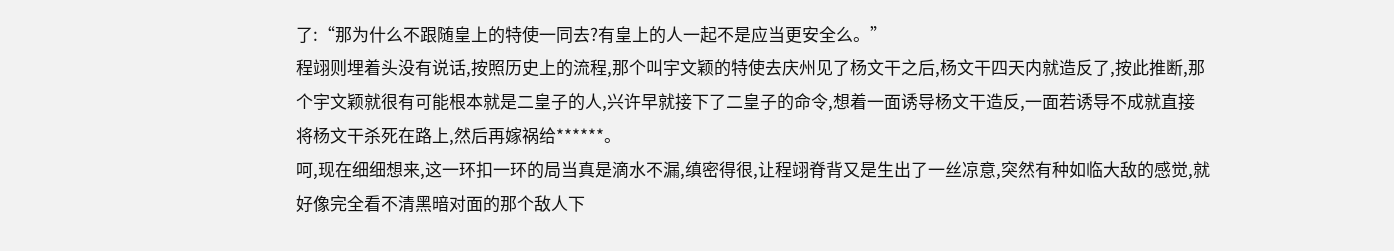了:“那为什么不跟随皇上的特使一同去?有皇上的人一起不是应当更安全么。”
程翊则埋着头没有说话,按照历史上的流程,那个叫宇文颖的特使去庆州见了杨文干之后,杨文干四天内就造反了,按此推断,那个宇文颖就很有可能根本就是二皇子的人,兴许早就接下了二皇子的命令,想着一面诱导杨文干造反,一面若诱导不成就直接将杨文干杀死在路上,然后再嫁祸给******。
呵,现在细细想来,这一环扣一环的局当真是滴水不漏,缜密得很,让程翊脊背又是生出了一丝凉意,突然有种如临大敌的感觉,就好像完全看不清黑暗对面的那个敌人下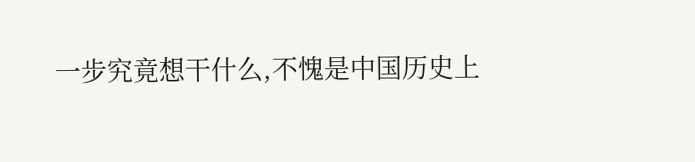一步究竟想干什么,不愧是中国历史上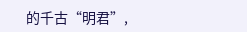的千古“明君”,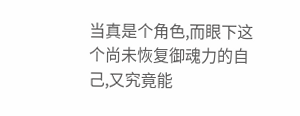当真是个角色,而眼下这个尚未恢复御魂力的自己,又究竟能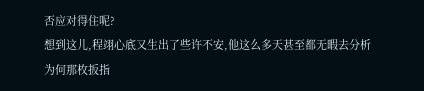否应对得住呢?
想到这儿,程翊心底又生出了些许不安,他这么多天甚至都无暇去分析为何那枚扳指